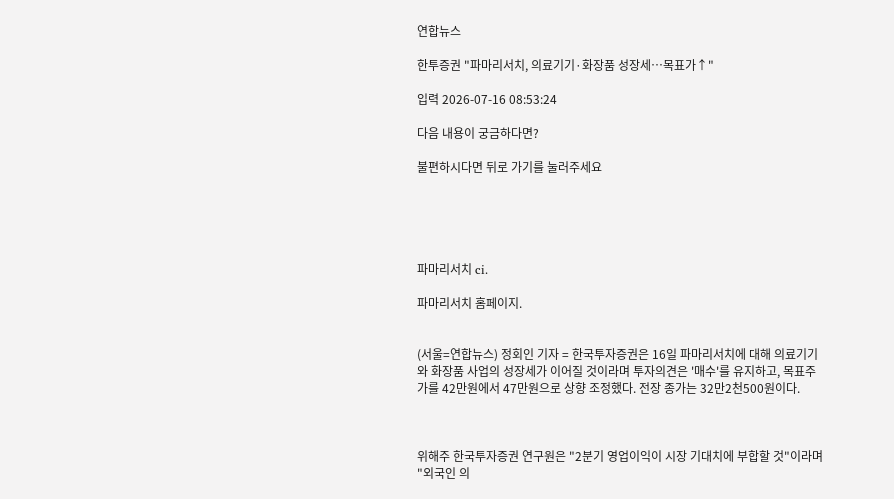연합뉴스

한투증권 "파마리서치, 의료기기·화장품 성장세…목표가↑"

입력 2026-07-16 08:53:24

다음 내용이 궁금하다면?

불편하시다면 뒤로 가기를 눌러주세요





파마리서치 ci.

파마리서치 홈페이지.


(서울=연합뉴스) 정회인 기자 = 한국투자증권은 16일 파마리서치에 대해 의료기기와 화장품 사업의 성장세가 이어질 것이라며 투자의견은 '매수'를 유지하고, 목표주가를 42만원에서 47만원으로 상향 조정했다. 전장 종가는 32만2천500원이다.



위해주 한국투자증권 연구원은 "2분기 영업이익이 시장 기대치에 부합할 것"이라며 "외국인 의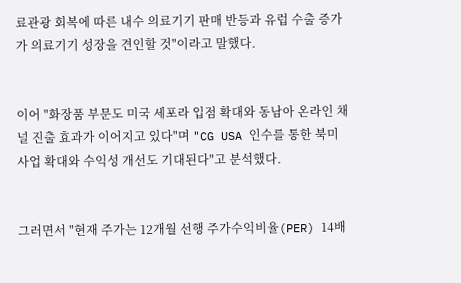료관광 회복에 따른 내수 의료기기 판매 반등과 유럽 수출 증가가 의료기기 성장을 견인할 것"이라고 말했다.


이어 "화장품 부문도 미국 세포라 입점 확대와 동남아 온라인 채널 진출 효과가 이어지고 있다"며 "CG USA 인수를 통한 북미 사업 확대와 수익성 개선도 기대된다"고 분석했다.


그러면서 "현재 주가는 12개월 선행 주가수익비율(PER) 14배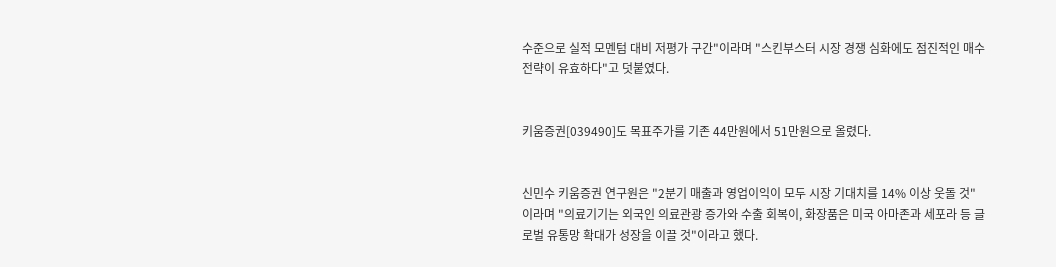수준으로 실적 모멘텀 대비 저평가 구간"이라며 "스킨부스터 시장 경쟁 심화에도 점진적인 매수 전략이 유효하다"고 덧붙였다.


키움증권[039490]도 목표주가를 기존 44만원에서 51만원으로 올렸다.


신민수 키움증권 연구원은 "2분기 매출과 영업이익이 모두 시장 기대치를 14% 이상 웃돌 것"이라며 "의료기기는 외국인 의료관광 증가와 수출 회복이, 화장품은 미국 아마존과 세포라 등 글로벌 유통망 확대가 성장을 이끌 것"이라고 했다.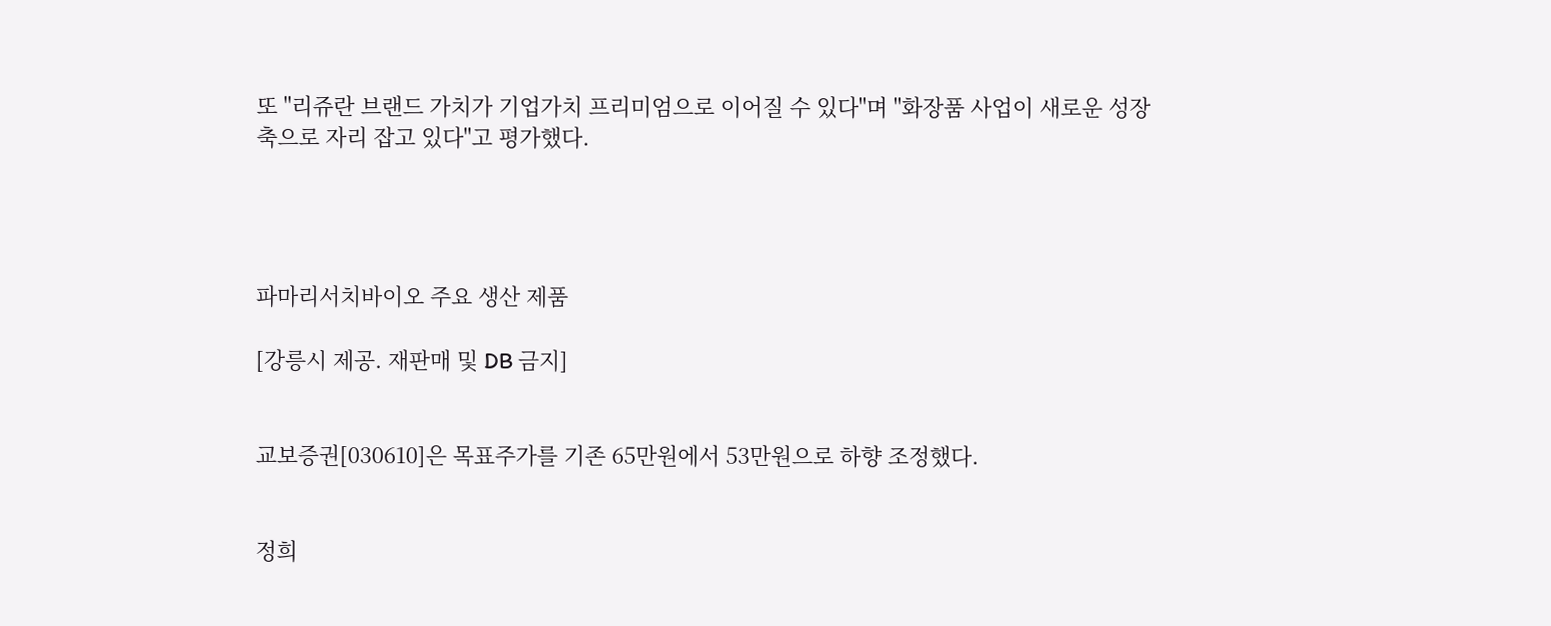또 "리쥬란 브랜드 가치가 기업가치 프리미엄으로 이어질 수 있다"며 "화장품 사업이 새로운 성장축으로 자리 잡고 있다"고 평가했다.




파마리서치바이오 주요 생산 제품

[강릉시 제공. 재판매 및 DB 금지]


교보증권[030610]은 목표주가를 기존 65만원에서 53만원으로 하향 조정했다.


정희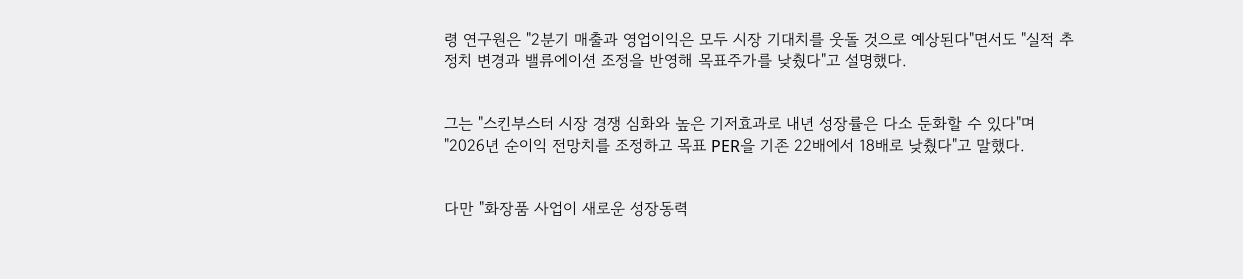령 연구원은 "2분기 매출과 영업이익은 모두 시장 기대치를 웃돌 것으로 예상된다"면서도 "실적 추정치 변경과 밸류에이션 조정을 반영해 목표주가를 낮췄다"고 설명했다.


그는 "스킨부스터 시장 경쟁 심화와 높은 기저효과로 내년 성장률은 다소 둔화할 수 있다"며 "2026년 순이익 전망치를 조정하고 목표 PER을 기존 22배에서 18배로 낮췄다"고 말했다.


다만 "화장품 사업이 새로운 성장동력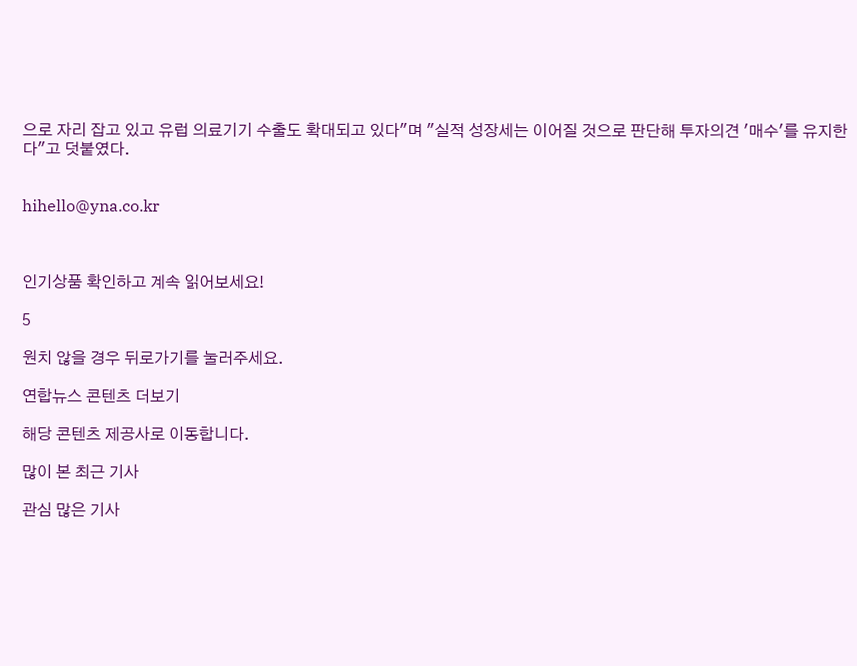으로 자리 잡고 있고 유럽 의료기기 수출도 확대되고 있다"며 "실적 성장세는 이어질 것으로 판단해 투자의견 '매수'를 유지한다"고 덧붙였다.


hihello@yna.co.kr



인기상품 확인하고 계속 읽어보세요!

5

원치 않을 경우 뒤로가기를 눌러주세요.

연합뉴스 콘텐츠 더보기

해당 콘텐츠 제공사로 이동합니다.

많이 본 최근 기사

관심 많은 기사